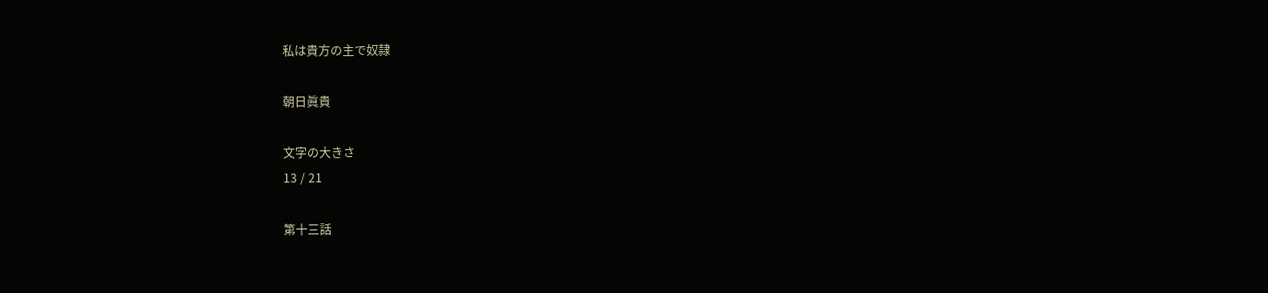私は貴方の主で奴隷

朝日眞貴

文字の大きさ
13 / 21

第十三話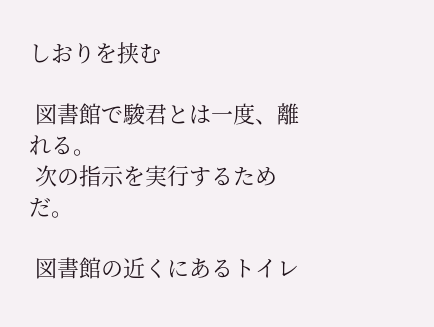しおりを挟む

 図書館で駿君とは一度、離れる。
 次の指示を実行するためだ。

 図書館の近くにあるトイレ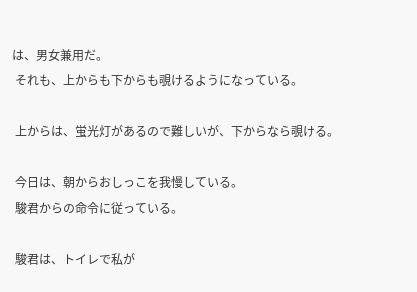は、男女兼用だ。
 それも、上からも下からも覗けるようになっている。

 上からは、蛍光灯があるので難しいが、下からなら覗ける。

 今日は、朝からおしっこを我慢している。
 駿君からの命令に従っている。

 駿君は、トイレで私が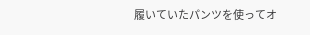履いていたパンツを使ってオ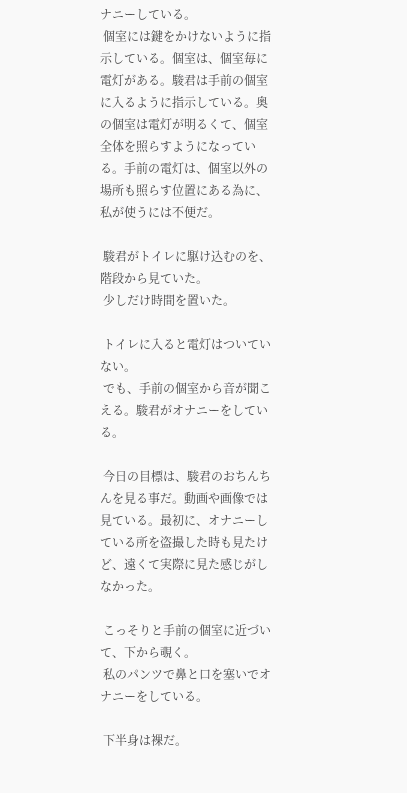ナニーしている。
 個室には鍵をかけないように指示している。個室は、個室毎に電灯がある。駿君は手前の個室に入るように指示している。奥の個室は電灯が明るくて、個室全体を照らすようになっている。手前の電灯は、個室以外の場所も照らす位置にある為に、私が使うには不便だ。

 駿君がトイレに駆け込むのを、階段から見ていた。
 少しだけ時間を置いた。

 トイレに入ると電灯はついていない。
 でも、手前の個室から音が聞こえる。駿君がオナニーをしている。

 今日の目標は、駿君のおちんちんを見る事だ。動画や画像では見ている。最初に、オナニーしている所を盗撮した時も見たけど、遠くて実際に見た感じがしなかった。

 こっそりと手前の個室に近づいて、下から覗く。
 私のパンツで鼻と口を塞いでオナニーをしている。

 下半身は裸だ。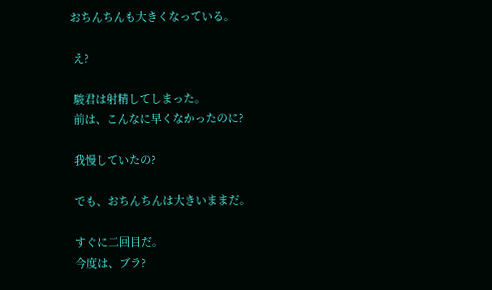おちんちんも大きくなっている。

 え?

 駿君は射精してしまった。
 前は、こんなに早くなかったのに?

 我慢していたの?

 でも、おちんちんは大きいままだ。

 すぐに二回目だ。
 今度は、ブラ?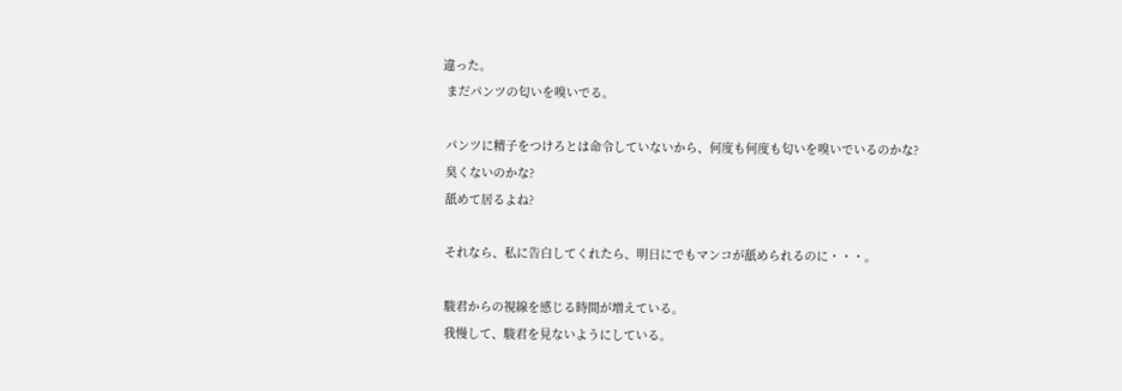違った。
 まだパンツの匂いを嗅いでる。

 パンツに精子をつけろとは命令していないから、何度も何度も匂いを嗅いでいるのかな?
 臭くないのかな?
 舐めて居るよね?

 それなら、私に告白してくれたら、明日にでもマンコが舐められるのに・・・。

 駿君からの視線を感じる時間が増えている。
 我慢して、駿君を見ないようにしている。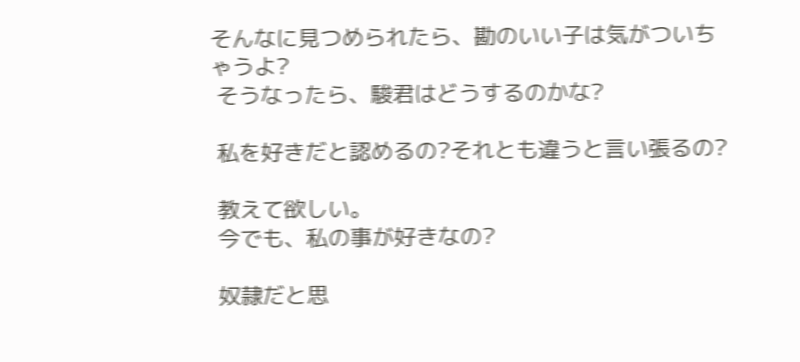そんなに見つめられたら、勘のいい子は気がついちゃうよ?
 そうなったら、駿君はどうするのかな?

 私を好きだと認めるの?それとも違うと言い張るの?

 教えて欲しい。
 今でも、私の事が好きなの?

 奴隷だと思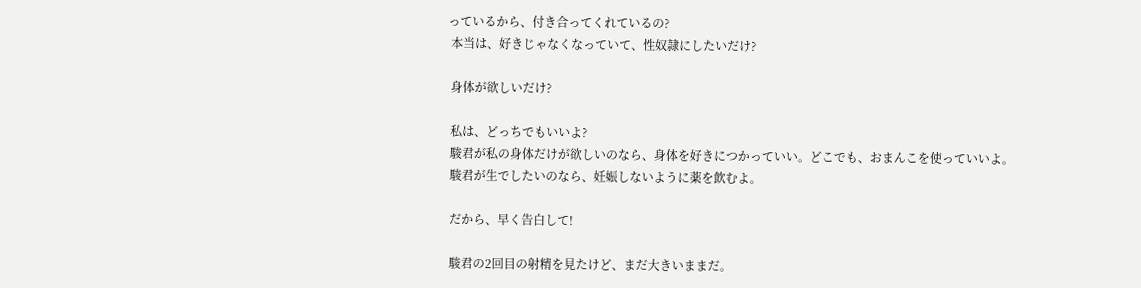っているから、付き合ってくれているの?
 本当は、好きじゃなくなっていて、性奴隷にしたいだけ?

 身体が欲しいだけ?

 私は、どっちでもいいよ?
 駿君が私の身体だけが欲しいのなら、身体を好きにつかっていい。どこでも、おまんこを使っていいよ。
 駿君が生でしたいのなら、妊娠しないように薬を飲むよ。

 だから、早く告白して!

 駿君の2回目の射精を見たけど、まだ大きいままだ。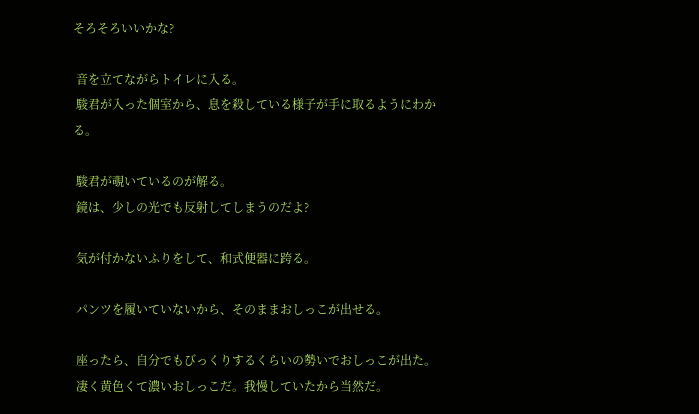そろそろいいかな?

 音を立てながらトイレに入る。
 駿君が入った個室から、息を殺している様子が手に取るようにわかる。

 駿君が覗いているのが解る。
 鏡は、少しの光でも反射してしまうのだよ?

 気が付かないふりをして、和式便器に跨る。

 パンツを履いていないから、そのままおしっこが出せる。

 座ったら、自分でもびっくりするくらいの勢いでおしっこが出た。
 凄く黄色くて濃いおしっこだ。我慢していたから当然だ。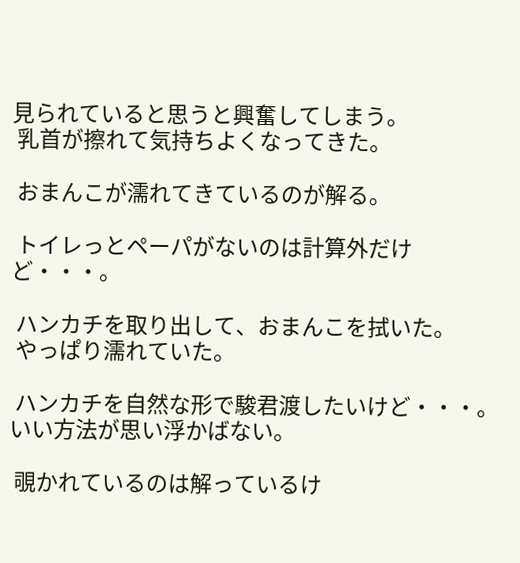見られていると思うと興奮してしまう。
 乳首が擦れて気持ちよくなってきた。

 おまんこが濡れてきているのが解る。

 トイレっとペーパがないのは計算外だけど・・・。

 ハンカチを取り出して、おまんこを拭いた。
 やっぱり濡れていた。

 ハンカチを自然な形で駿君渡したいけど・・・。いい方法が思い浮かばない。

 覗かれているのは解っているけ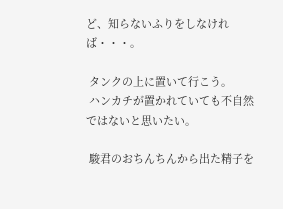ど、知らないふりをしなければ・・・。

 タンクの上に置いて行こう。
 ハンカチが置かれていても不自然ではないと思いたい。

 駿君のおちんちんから出た精子を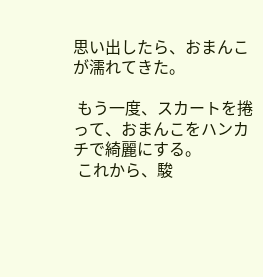思い出したら、おまんこが濡れてきた。

 もう一度、スカートを捲って、おまんこをハンカチで綺麗にする。
 これから、駿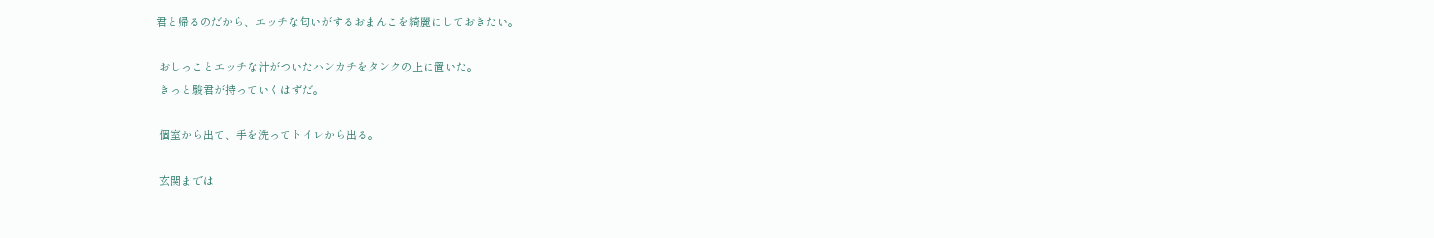君と帰るのだから、エッチな匂いがするおまんこを綺麗にしておきたい。

 おしっことエッチな汁がついたハンカチをタンクの上に置いた。
 きっと駿君が持っていくはずだ。

 個室から出て、手を洗ってトイレから出る。

 玄関までは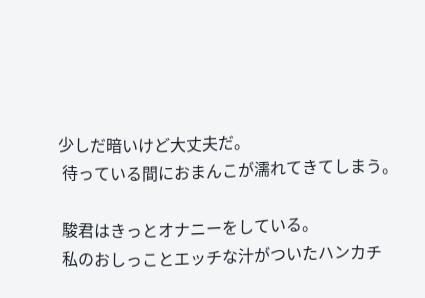少しだ暗いけど大丈夫だ。
 待っている間におまんこが濡れてきてしまう。

 駿君はきっとオナニーをしている。
 私のおしっことエッチな汁がついたハンカチ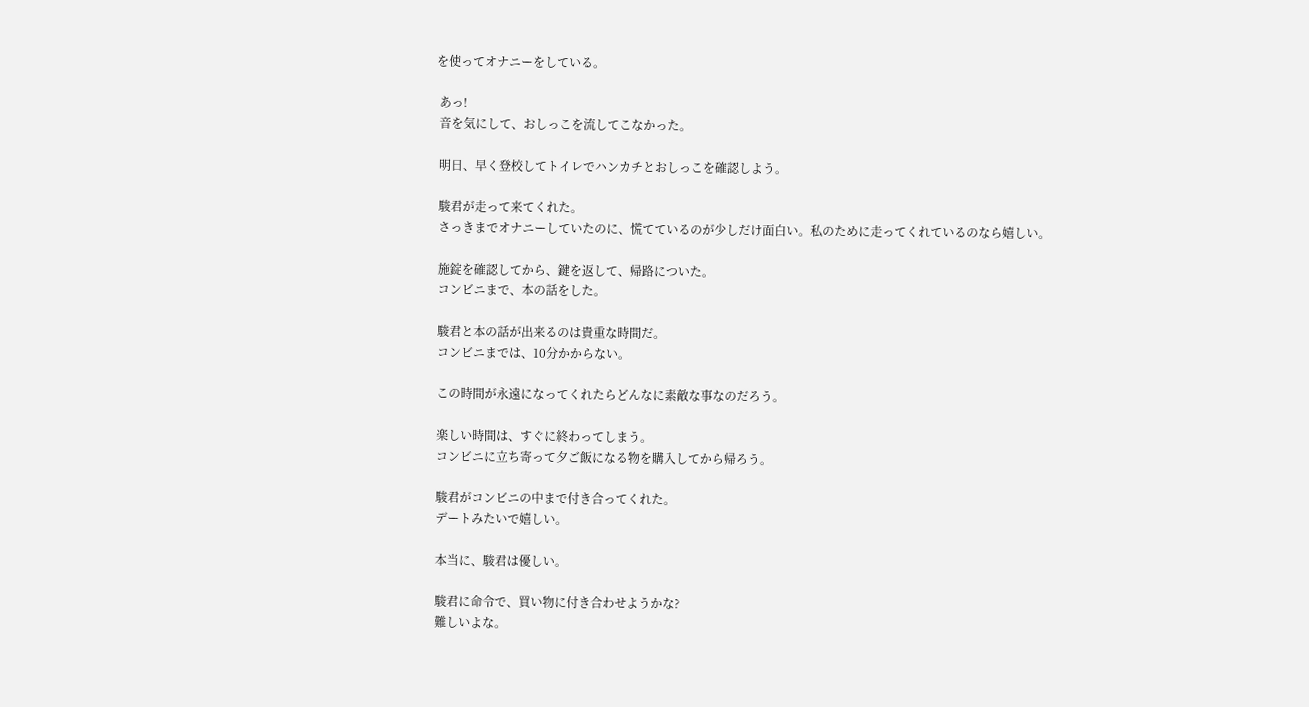を使ってオナニーをしている。

 あっ!
 音を気にして、おしっこを流してこなかった。

 明日、早く登校してトイレでハンカチとおしっこを確認しよう。

 駿君が走って来てくれた。
 さっきまでオナニーしていたのに、慌てているのが少しだけ面白い。私のために走ってくれているのなら嬉しい。

 施錠を確認してから、鍵を返して、帰路についた。
 コンビニまで、本の話をした。

 駿君と本の話が出来るのは貴重な時間だ。
 コンビニまでは、10分かからない。

 この時間が永遠になってくれたらどんなに素敵な事なのだろう。

 楽しい時間は、すぐに終わってしまう。
 コンビニに立ち寄って夕ご飯になる物を購入してから帰ろう。

 駿君がコンビニの中まで付き合ってくれた。
 デートみたいで嬉しい。

 本当に、駿君は優しい。

 駿君に命令で、買い物に付き合わせようかな?
 難しいよな。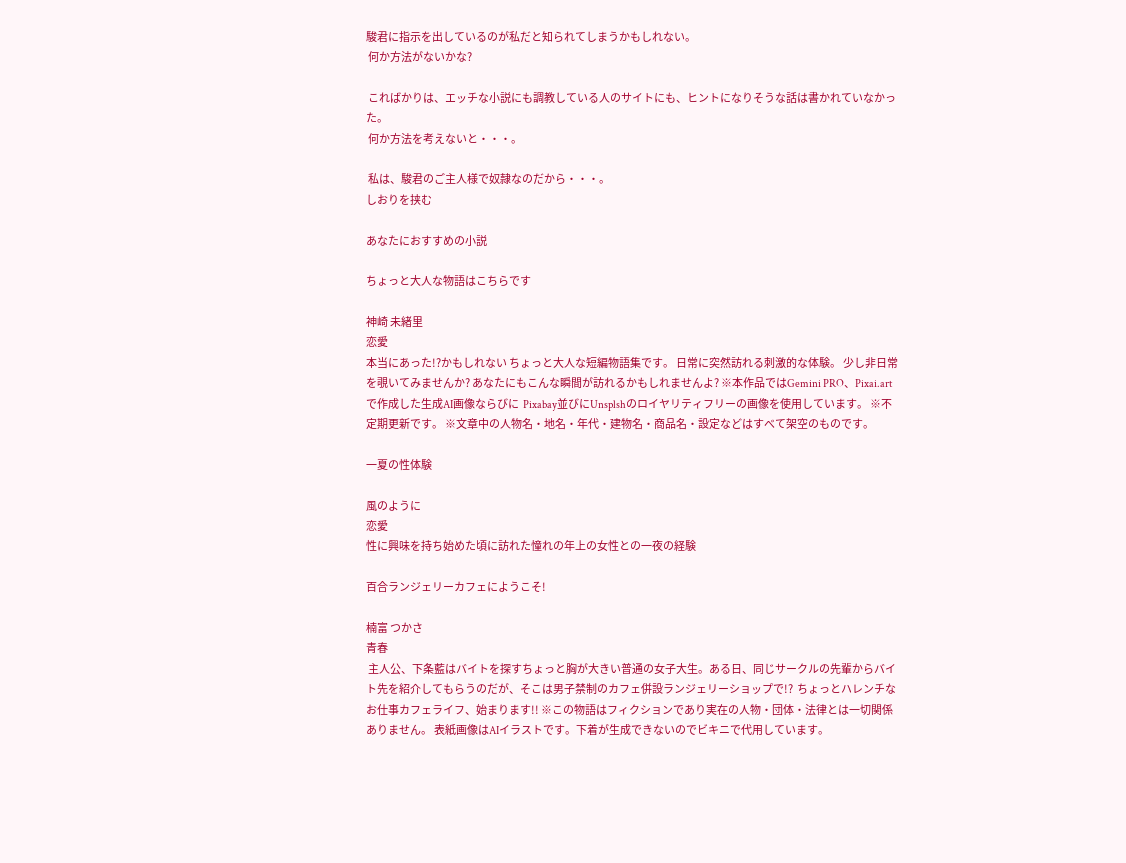駿君に指示を出しているのが私だと知られてしまうかもしれない。
 何か方法がないかな?

 こればかりは、エッチな小説にも調教している人のサイトにも、ヒントになりそうな話は書かれていなかった。
 何か方法を考えないと・・・。

 私は、駿君のご主人様で奴隷なのだから・・・。
しおりを挟む

あなたにおすすめの小説

ちょっと大人な物語はこちらです

神崎 未緒里
恋愛
本当にあった!?かもしれない ちょっと大人な短編物語集です。 日常に突然訪れる刺激的な体験。 少し非日常を覗いてみませんか? あなたにもこんな瞬間が訪れるかもしれませんよ? ※本作品ではGemini PRO、Pixai.artで作成した生成AI画像ならびに  Pixabay並びにUnsplshのロイヤリティフリーの画像を使用しています。 ※不定期更新です。 ※文章中の人物名・地名・年代・建物名・商品名・設定などはすべて架空のものです。

一夏の性体験

風のように
恋愛
性に興味を持ち始めた頃に訪れた憧れの年上の女性との一夜の経験

百合ランジェリーカフェにようこそ!

楠富 つかさ
青春
 主人公、下条藍はバイトを探すちょっと胸が大きい普通の女子大生。ある日、同じサークルの先輩からバイト先を紹介してもらうのだが、そこは男子禁制のカフェ併設ランジェリーショップで!?  ちょっとハレンチなお仕事カフェライフ、始まります!! ※この物語はフィクションであり実在の人物・団体・法律とは一切関係ありません。 表紙画像はAIイラストです。下着が生成できないのでビキニで代用しています。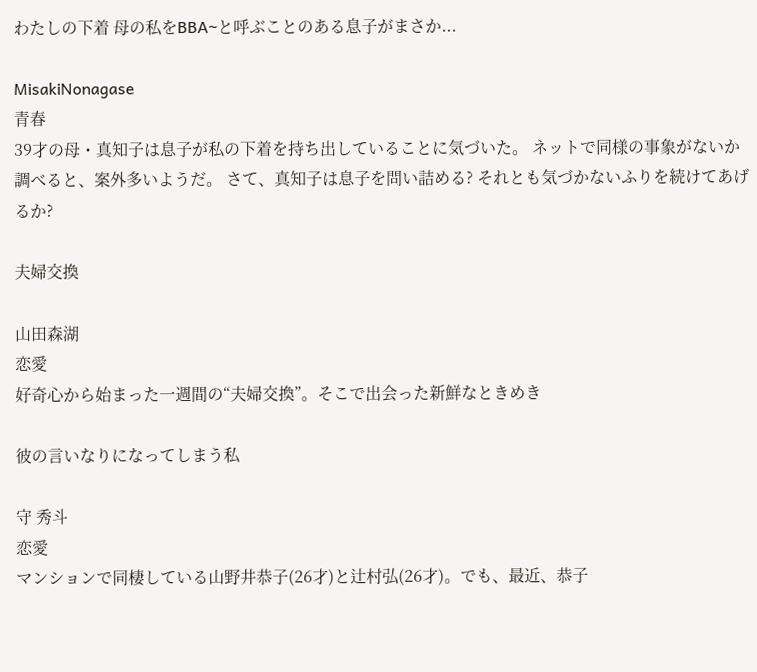わたしの下着 母の私をBBA~と呼ぶことのある息子がまさか...

MisakiNonagase
青春
39才の母・真知子は息子が私の下着を持ち出していることに気づいた。 ネットで同様の事象がないか調べると、案外多いようだ。 さて、真知子は息子を問い詰める? それとも気づかないふりを続けてあげるか?

夫婦交換

山田森湖
恋愛
好奇心から始まった一週間の“夫婦交換”。そこで出会った新鮮なときめき

彼の言いなりになってしまう私

守 秀斗
恋愛
マンションで同棲している山野井恭子(26才)と辻村弘(26才)。でも、最近、恭子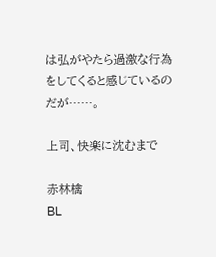は弘がやたら過激な行為をしてくると感じているのだが……。

上司、快楽に沈むまで

赤林檎
BL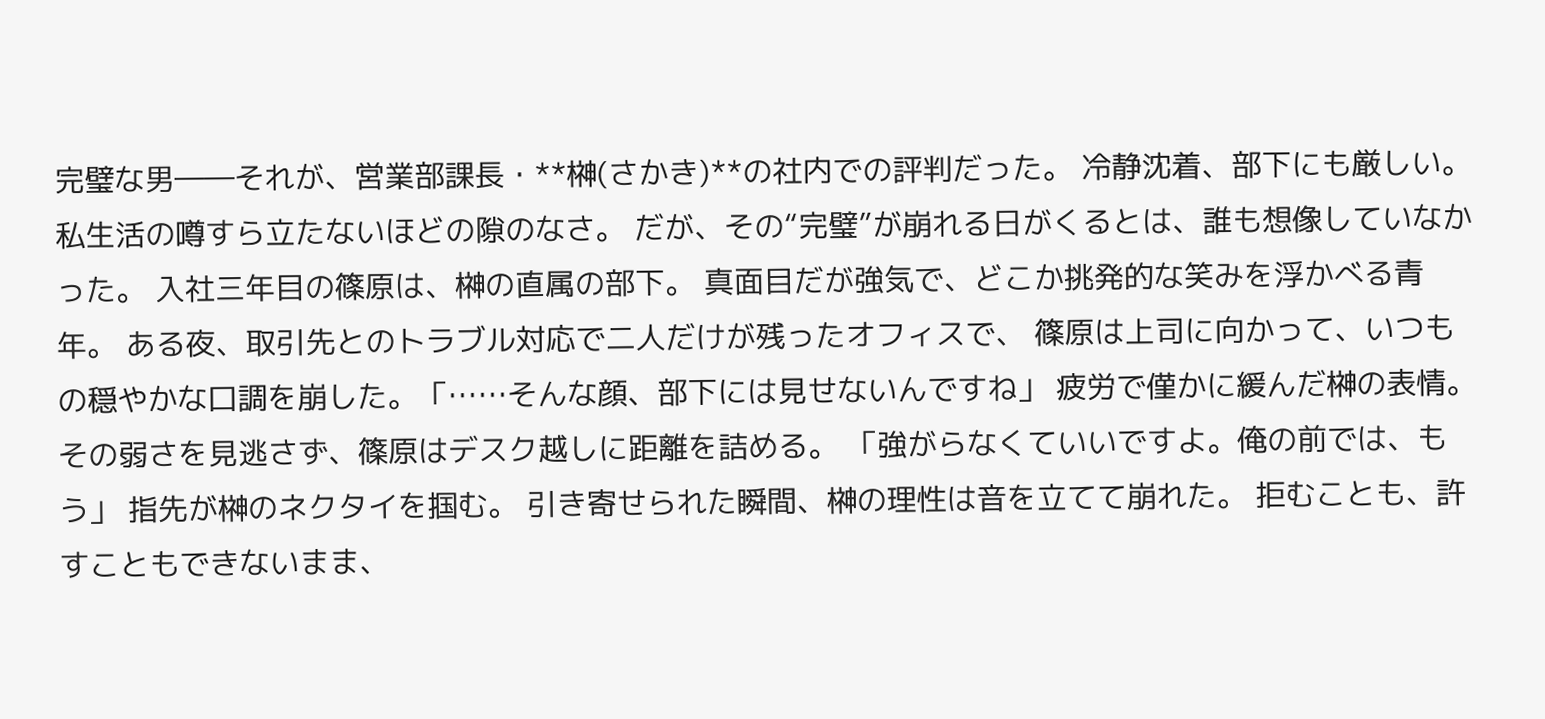完璧な男――それが、営業部課長・**榊(さかき)**の社内での評判だった。 冷静沈着、部下にも厳しい。私生活の噂すら立たないほどの隙のなさ。 だが、その“完璧”が崩れる日がくるとは、誰も想像していなかった。 入社三年目の篠原は、榊の直属の部下。 真面目だが強気で、どこか挑発的な笑みを浮かべる青年。 ある夜、取引先とのトラブル対応で二人だけが残ったオフィスで、 篠原は上司に向かって、いつもの穏やかな口調を崩した。「……そんな顔、部下には見せないんですね」 疲労で僅かに緩んだ榊の表情。 その弱さを見逃さず、篠原はデスク越しに距離を詰める。 「強がらなくていいですよ。俺の前では、もう」 指先が榊のネクタイを掴む。 引き寄せられた瞬間、榊の理性は音を立てて崩れた。 拒むことも、許すこともできないまま、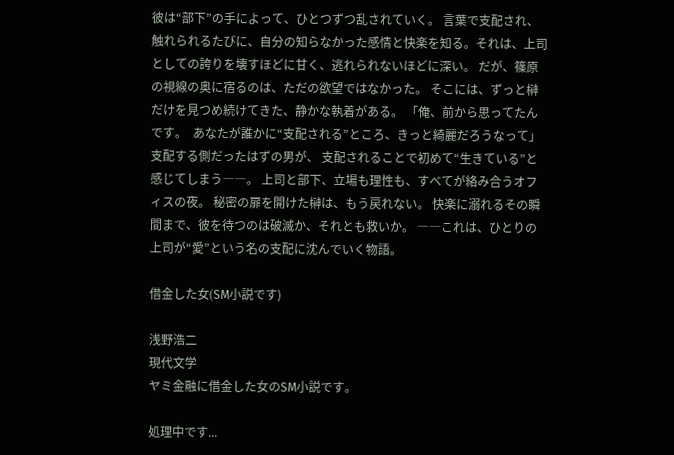彼は“部下”の手によって、ひとつずつ乱されていく。 言葉で支配され、触れられるたびに、自分の知らなかった感情と快楽を知る。それは、上司としての誇りを壊すほどに甘く、逃れられないほどに深い。 だが、篠原の視線の奥に宿るのは、ただの欲望ではなかった。 そこには、ずっと榊だけを見つめ続けてきた、静かな執着がある。 「俺、前から思ってたんです。  あなたが誰かに“支配される”ところ、きっと綺麗だろうなって」 支配する側だったはずの男が、 支配されることで初めて“生きている”と感じてしまう――。 上司と部下、立場も理性も、すべてが絡み合うオフィスの夜。 秘密の扉を開けた榊は、もう戻れない。 快楽に溺れるその瞬間まで、彼を待つのは破滅か、それとも救いか。 ――これは、ひとりの上司が“愛”という名の支配に沈んでいく物語。

借金した女(SМ小説です)

浅野浩二
現代文学
ヤミ金融に借金した女のSМ小説です。

処理中です...